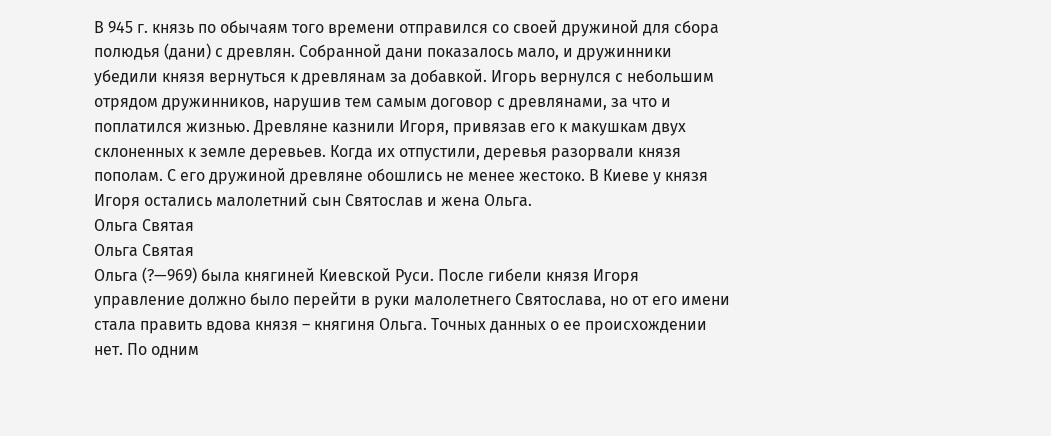В 945 г. князь по обычаям того времени отправился со своей дружиной для сбора полюдья (дани) с древлян. Собранной дани показалось мало, и дружинники убедили князя вернуться к древлянам за добавкой. Игорь вернулся с небольшим отрядом дружинников, нарушив тем самым договор с древлянами, за что и поплатился жизнью. Древляне казнили Игоря, привязав его к макушкам двух склоненных к земле деревьев. Когда их отпустили, деревья разорвали князя пополам. С его дружиной древляне обошлись не менее жестоко. В Киеве у князя Игоря остались малолетний сын Святослав и жена Ольга.
Ольга Святая
Ольга Святая
Ольга (?—969) была княгиней Киевской Руси. После гибели князя Игоря управление должно было перейти в руки малолетнего Святослава, но от его имени стала править вдова князя – княгиня Ольга. Точных данных о ее происхождении нет. По одним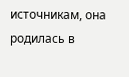источникам, она родилась в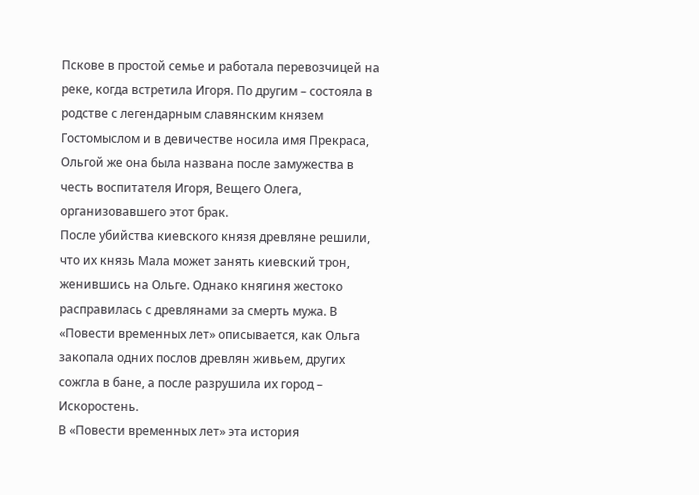Пскове в простой семье и работала перевозчицей на реке, когда встретила Игоря. По другим – состояла в родстве с легендарным славянским князем Гостомыслом и в девичестве носила имя Прекраса, Ольгой же она была названа после замужества в честь воспитателя Игоря, Вещего Олега, организовавшего этот брак.
После убийства киевского князя древляне решили, что их князь Мала может занять киевский трон, женившись на Ольге. Однако княгиня жестоко расправилась с древлянами за смерть мужа. В «Повести временных лет» описывается, как Ольга закопала одних послов древлян живьем, других сожгла в бане, а после разрушила их город – Искоростень.
В «Повести временных лет» эта история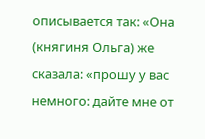описывается так: «Она (княгиня Ольга) же сказала: «прошу у вас немного: дайте мне от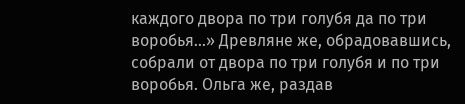каждого двора по три голубя да по три воробья…» Древляне же, обрадовавшись, собрали от двора по три голубя и по три воробья. Ольга же, раздав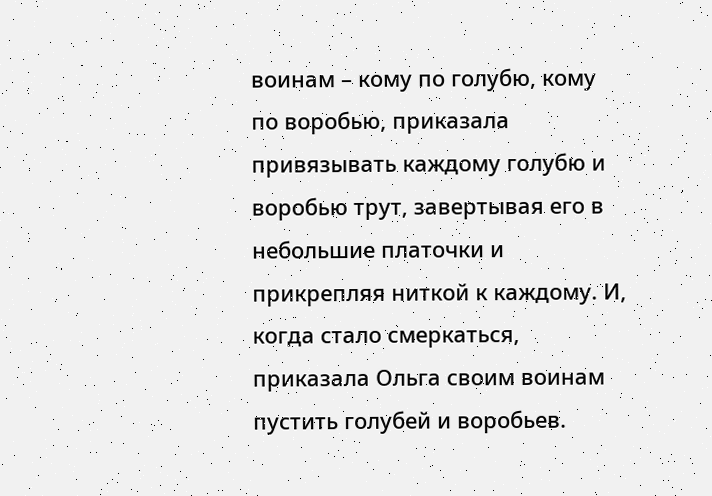воинам – кому по голубю, кому по воробью, приказала привязывать каждому голубю и воробью трут, завертывая его в небольшие платочки и прикрепляя ниткой к каждому. И, когда стало смеркаться, приказала Ольга своим воинам пустить голубей и воробьев.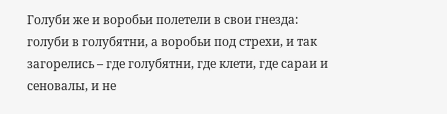Голуби же и воробьи полетели в свои гнезда: голуби в голубятни, а воробьи под стрехи, и так загорелись – где голубятни, где клети, где сараи и сеновалы, и не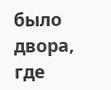было двора, где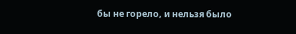бы не горело, и нельзя было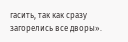гасить, так как сразу загорелись все дворы».